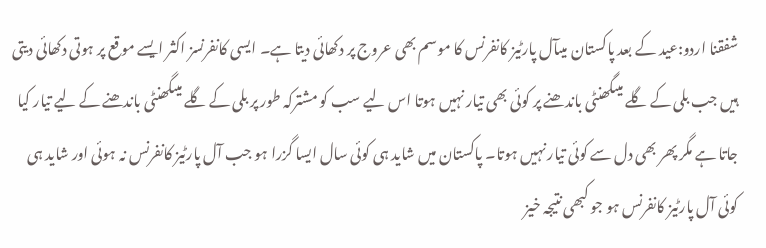شفقنا اردو:عید کے بعد پاکستان میںآل پارٹیز کانفرنس کا موسم بھی عروج پر دکھائی دیتا ہے۔ ایسی کانفرنسز اکثر ایسے موقع پر ہوتی دکھائی دیتی ہیں جب بلی کے گلے میںگھنٹی باندھنے پر کوئی بھی تیار نہیں ہوتا اس لیے سب کو مشترکہ طور پر بلی کے گلے میںگھنٹی باندھنے کے لیے تیار کیا جاتا ہے مگر پھر بھی دل سے کوئی تیار نہیں ہوتا۔ پاکستان میں شاید ہی کوئی سال ایسا گزرا ہو جب آل پارٹیز کانفرنس نہ ہوئی اور شاید ہی کوئی آل پارٹیز کانفرنس ہو جو کبھی نتیجہ خیز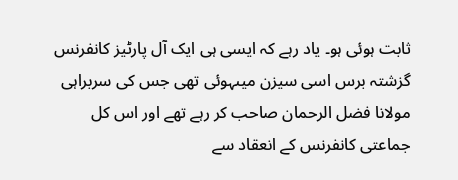ثابت ہوئی ہو۔ یاد رہے کہ ایسی ہی ایک آل پارٹیز کانفرنس گزشتہ برس اسی سیزن میںہوئی تھی جس کی سربراہی مولانا فضل الرحمان صاحب کر رہے تھے اور اس کل جماعتی کانفرنس کے انعقاد سے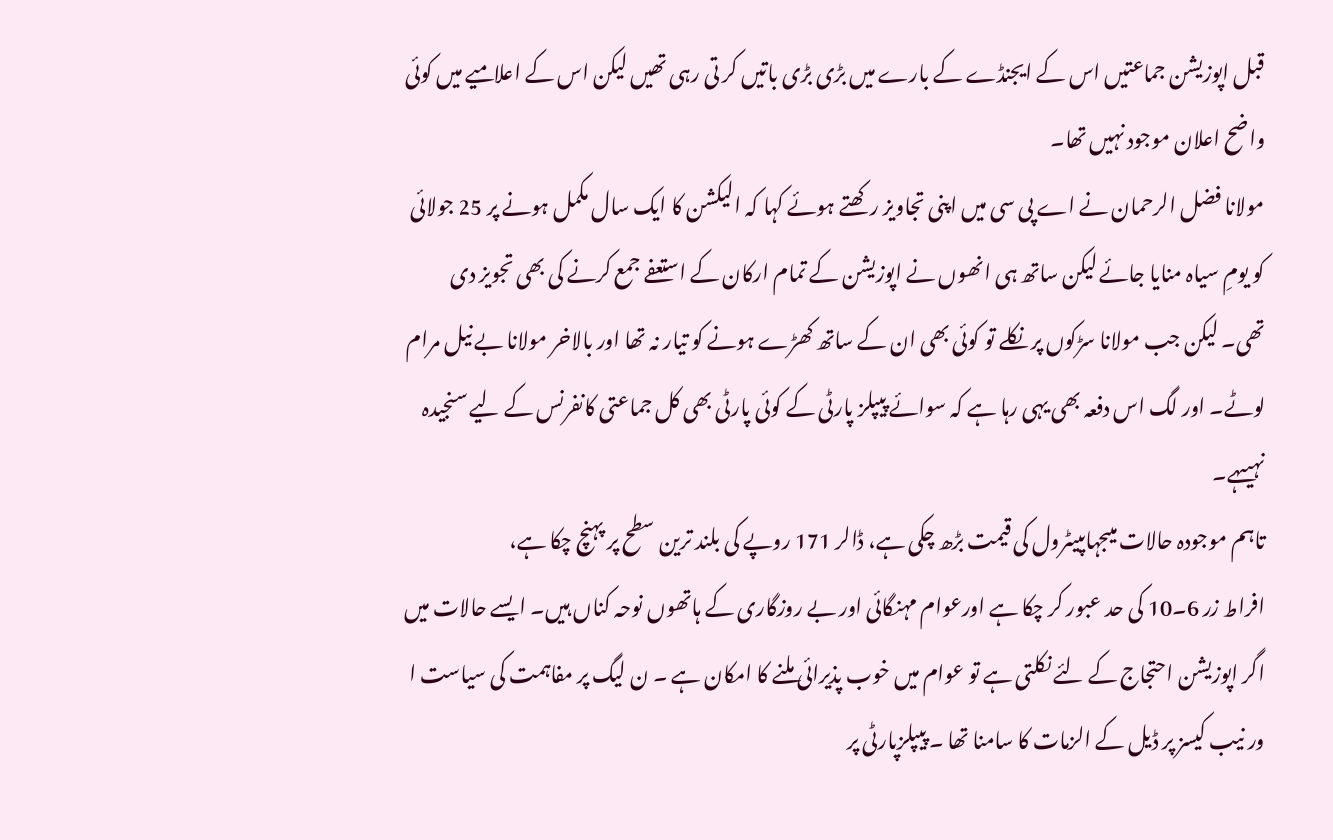قبل اپوزیشن جماعتیں اس کے ایجنڈے کے بارے میں بڑی بڑی باتیں کر تی رہی تھیں لیکن اس کے اعلامیے میں کوئی واضح اعلان موجود نہیں تھا۔
مولانا فضل الرحمان نے اے پی سی میں اپنی تجاویز رکھتے ہوئے کہا کہ الیکشن کا ایک سال مکمل ہونے پر 25 جولائی کو یومِ سیاہ منایا جائے لیکن ساتھ ہی انھوں نے اپوزیشن کے تمام ارکان کے استعفے جمع کرنے کی بھی تجویز دی تھی۔ لیکن جب مولانا سڑکوں پر نکلے تو کوئی بھی ان کے ساتھ کھڑے ہونے کو تیار نہ تھا اور بالاخر مولانا بے نیل مرام لوٹے۔ اور لگ اس دفعہ بھی یہی رہا ہے کہ سوائے پیپلز پارٹی کے کوئی پارٹی بھی کل جماعتی کانفرنس کے لیے سنجیدہ نہیںہے۔
تاہم موجودہ حالات میںجہاںپیٹرول کی قیمت بڑھ چکی ہے، ڈالر 171 روپے کی بلند ترین سطح پر پہنچ چکا ہے،
افراط زر 6۔10 کی حد عبور کر چکا ہے اورعوام مہنگائی اور بے روزگاری کے ہاتھوں نوحہ کناں ہیں۔ ایسے حالات میں اگر اپوزیشن احتجاج کے لئے نکلتی ہے تو عوام میں خوب پذیرائی ملنے کا امکان ہے ۔ ن لیگ پر مفاہمت کی سیاست ا ور نیب کیسز پر ڈیل کے الزمات کا سامنا تھا ۔ پیپلزپارٹی پر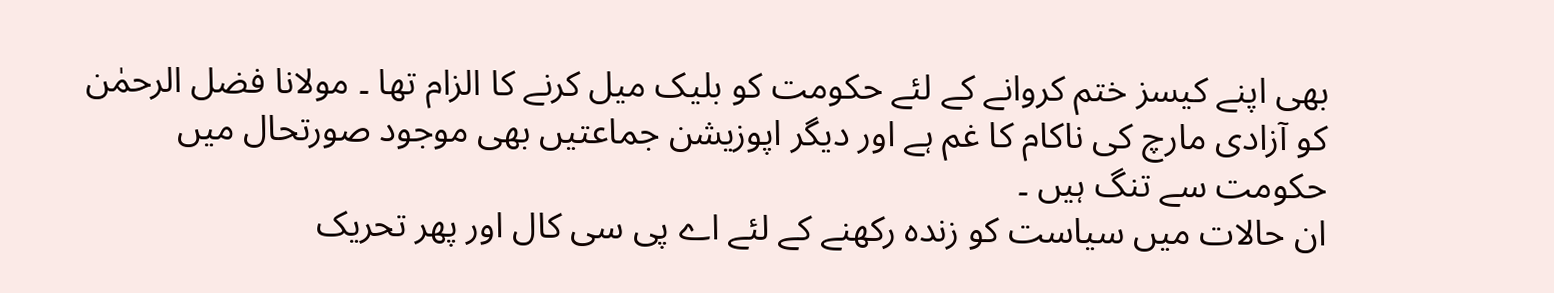بھی اپنے کیسز ختم کروانے کے لئے حکومت کو بلیک میل کرنے کا الزام تھا ۔ مولانا فضل الرحمٰن کو آزادی مارچ کی ناکام کا غم ہے اور دیگر اپوزیشن جماعتیں بھی موجود صورتحال میں حکومت سے تنگ ہیں ۔
ان حالات میں سیاست کو زندہ رکھنے کے لئے اے پی سی کال اور پھر تحریک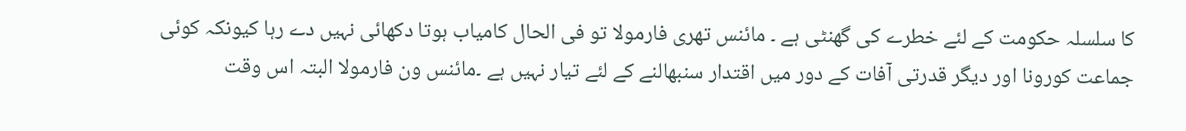کا سلسلہ حکومت کے لئے خطرے کی گھنٹی ہے ۔ مائنس تھری فارمولا تو فی الحال کامیاب ہوتا دکھائی نہیں دے رہا کیونکہ کوئی جماعت کورونا اور دیگر قدرتی آفات کے دور میں اقتدار سنبھالنے کے لئے تیار نہیں ہے ۔مائنس ون فارمولا البتہ اس وقت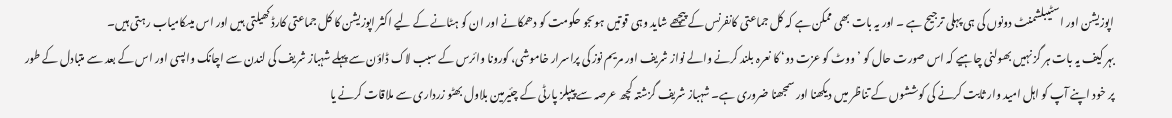اپوزیشن اور اسٹیبلشمنٹ دونوں کی ہی پہلی ترجیح ہے ۔ اور یہ بات بھی ممکن ہے کہ کل جماعتی کانفرنس کے پیچھے شاید وہی قوتیں ہوںجو حکومت کو دھمکانے اور ان کو ہٹانے کے لیے اکثر اپوزیشن کا کل جماعتی کارڈ کھیلتی ہیں اور اس میںکامیاب رہتی ہیں۔
بہر کیف یہ بات ہر گز نہیں بھولنی چاہیے کہ اس صورت حال کو ’ووٹ کو عزت دو‘ کا نعرہ بلند کرنے والے نواز شریف اور مریم نوز کی پراسرار خاموشی، کورونا وائرس کے سبب لاک ڈاؤن سے پہلے شہباز شریف کی لندن سے اچانک واپسی اور اس کے بعد سے متبادل کے طور پر خود اپنے آپ کو اہل امید وار ثابت کرنے کی کوششوں کے تناظر میں دیکھنا اور سمجھنا ضروری ہے۔ شہباز شریف گزشتہ کچھ عرصہ سے پیپلز پارٹی کے چئیرمین بلاول بھٹو زرداری سے ملاقات کرنے یا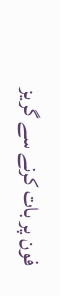فون پر بات کرنے سے گریز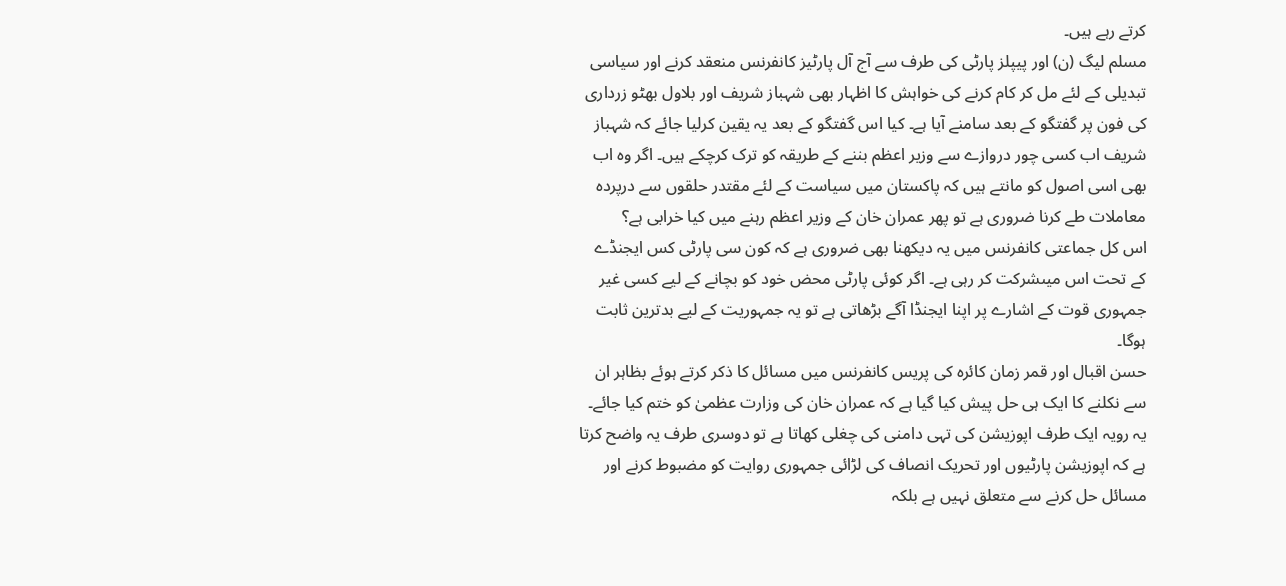کرتے رہے ہیں۔
مسلم لیگ (ن) اور پیپلز پارٹی کی طرف سے آج آل پارٹیز کانفرنس منعقد کرنے اور سیاسی تبدیلی کے لئے مل کر کام کرنے کی خواہش کا اظہار بھی شہباز شریف اور بلاول بھٹو زرداری کی فون پر گفتگو کے بعد سامنے آیا ہے۔ کیا اس گفتگو کے بعد یہ یقین کرلیا جائے کہ شہباز شریف اب کسی چور دروازے سے وزیر اعظم بننے کے طریقہ کو ترک کرچکے ہیں۔ اگر وہ اب بھی اسی اصول کو مانتے ہیں کہ پاکستان میں سیاست کے لئے مقتدر حلقوں سے درپردہ معاملات طے کرنا ضروری ہے تو پھر عمران خان کے وزیر اعظم رہنے میں کیا خرابی ہے؟
اس کل جماعتی کانفرنس میں یہ دیکھنا بھی ضروری ہے کہ کون سی پارٹی کس ایجنڈے کے تحت اس میںشرکت کر رہی ہے۔ اگر کوئی پارٹی محض خود کو بچانے کے لیے کسی غیر جمہوری قوت کے اشارے پر اپنا ایجنڈا آگے بڑھاتی ہے تو یہ جمہوریت کے لیے بدترین ثابت ہوگا۔
حسن اقبال اور قمر زمان کائرہ کی پریس کانفرنس میں مسائل کا ذکر کرتے ہوئے بظاہر ان سے نکلنے کا ایک ہی حل پیش کیا گیا ہے کہ عمران خان کی وزارت عظمیٰ کو ختم کیا جائے۔ یہ رویہ ایک طرف اپوزیشن کی تہی دامنی کی چغلی کھاتا ہے تو دوسری طرف یہ واضح کرتا ہے کہ اپوزیشن پارٹیوں اور تحریک انصاف کی لڑائی جمہوری روایت کو مضبوط کرنے اور مسائل حل کرنے سے متعلق نہیں ہے بلکہ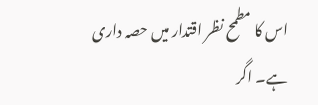اس کا مطمح نظر اقتدار میں حصہ داری ہے۔ اگر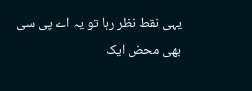یہی نقط نظر رہا تو یہ اے پی سی بھی محض ایک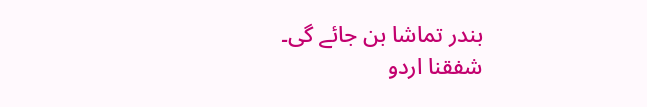بندر تماشا بن جائے گی۔
شفقنا اردو